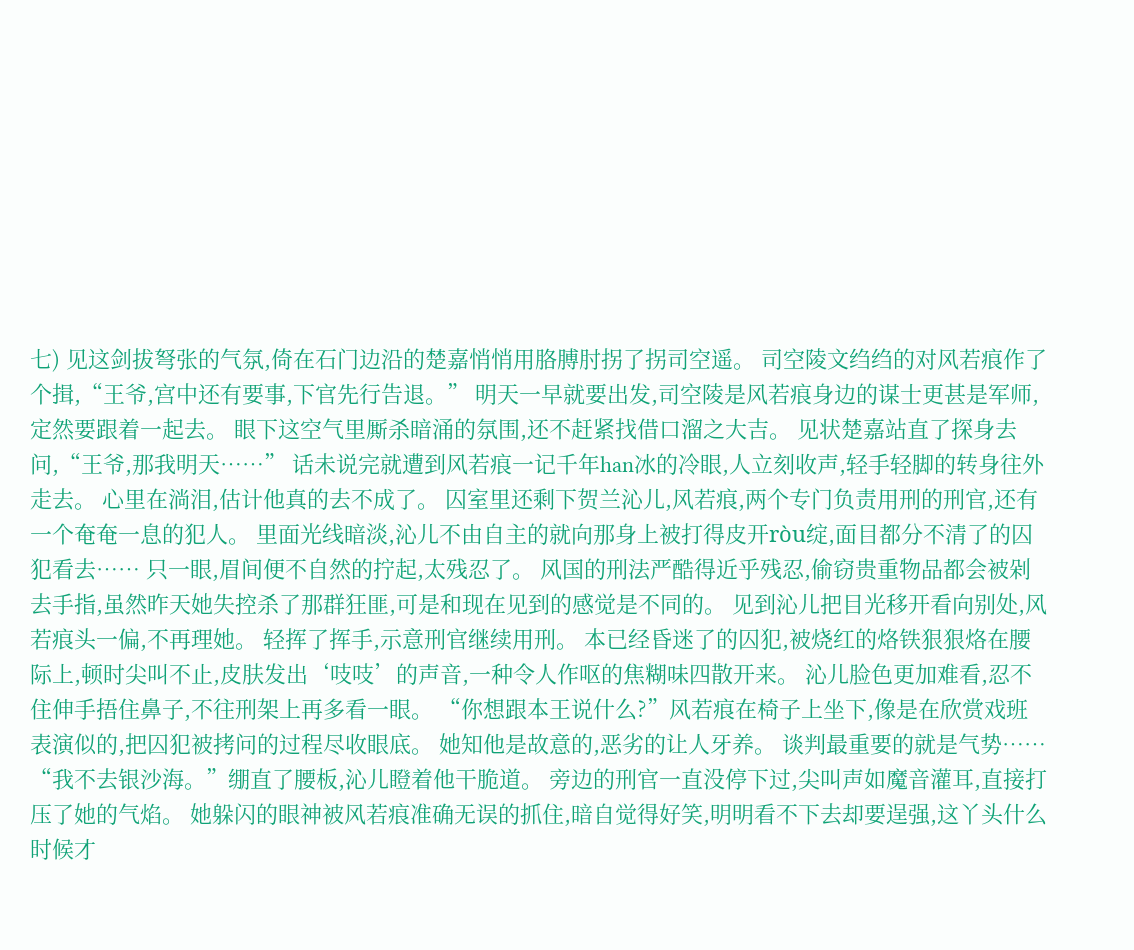七) 见这剑拔弩张的气氛,倚在石门边沿的楚嘉悄悄用胳膊肘拐了拐司空遥。 司空陵文绉绉的对风若痕作了个揖,“王爷,宫中还有要事,下官先行告退。” 明天一早就要出发,司空陵是风若痕身边的谋士更甚是军师,定然要跟着一起去。 眼下这空气里厮杀暗涌的氛围,还不赶紧找借口溜之大吉。 见状楚嘉站直了探身去问,“王爷,那我明天……” 话未说完就遭到风若痕一记千年han冰的冷眼,人立刻收声,轻手轻脚的转身往外走去。 心里在淌泪,估计他真的去不成了。 囚室里还剩下贺兰沁儿,风若痕,两个专门负责用刑的刑官,还有一个奄奄一息的犯人。 里面光线暗淡,沁儿不由自主的就向那身上被打得皮开ròu绽,面目都分不清了的囚犯看去…… 只一眼,眉间便不自然的拧起,太残忍了。 风国的刑法严酷得近乎残忍,偷窃贵重物品都会被剁去手指,虽然昨天她失控杀了那群狂匪,可是和现在见到的感觉是不同的。 见到沁儿把目光移开看向别处,风若痕头一偏,不再理她。 轻挥了挥手,示意刑官继续用刑。 本已经昏迷了的囚犯,被烧红的烙铁狠狠烙在腰际上,顿时尖叫不止,皮肤发出‘吱吱’的声音,一种令人作呕的焦糊味四散开来。 沁儿脸色更加难看,忍不住伸手捂住鼻子,不往刑架上再多看一眼。 “你想跟本王说什么?”风若痕在椅子上坐下,像是在欣赏戏班表演似的,把囚犯被拷问的过程尽收眼底。 她知他是故意的,恶劣的让人牙养。 谈判最重要的就是气势…… “我不去银沙海。”绷直了腰板,沁儿瞪着他干脆道。 旁边的刑官一直没停下过,尖叫声如魔音灌耳,直接打压了她的气焰。 她躲闪的眼神被风若痕准确无误的抓住,暗自觉得好笑,明明看不下去却要逞强,这丫头什么时候才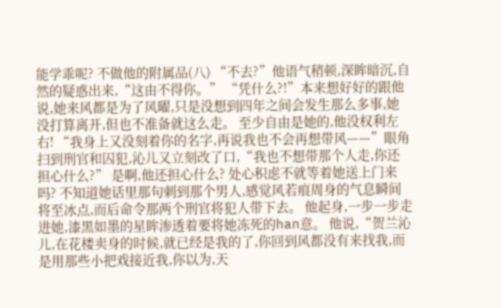能学乖呢? 不做他的附属品(八) “不去?”他语气稍顿,深眸暗沉,自然的疑惑出来,“这由不得你。” “凭什么?!”本来想好好的跟他说,她来风都是为了风曜,只是没想到四年之间会发生那么多事,她没打算离开,但也不准备就这么走。 至少自由是她的,他没权利左右! “我身上又没刻着你的名字,再说我也不会再想带风——”眼角扫到刑官和囚犯,沁儿又立刻改了口,“我也不想带那个人走,你还担心什么?” 是啊,他还担心什么? 处心积虑不就等着她送上门来吗? 不知道她话里那句刺到那个男人,感觉风若痕周身的气息瞬间将至冰点,而后命令那两个刑官将犯人带下去。 他起身,一步一步走进她,漆黑如墨的星眸渗透着要将她冻死的han意。 他说,“贺兰沁儿,在花楼卖身的时候,就已经是我的了,你回到风都没有来找我,而是用那些小把戏接近我,你以为,天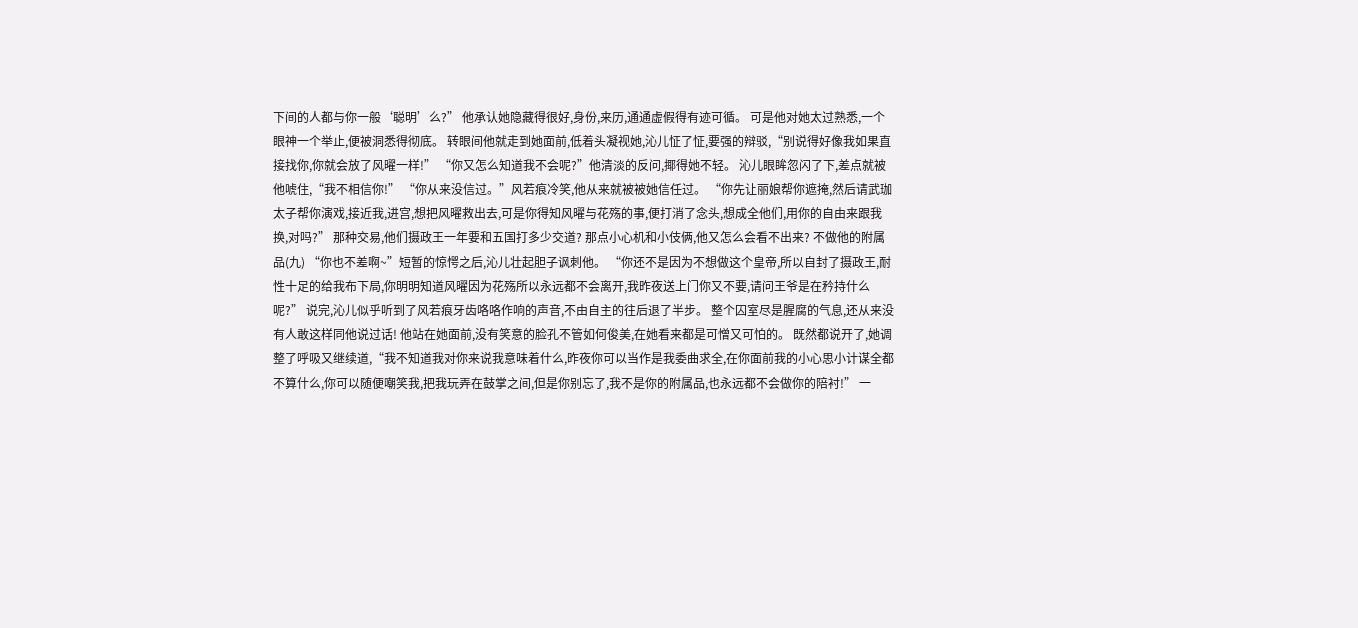下间的人都与你一般‘聪明’么?” 他承认她隐藏得很好,身份,来历,通通虚假得有迹可循。 可是他对她太过熟悉,一个眼神一个举止,便被洞悉得彻底。 转眼间他就走到她面前,低着头凝视她,沁儿怔了怔,要强的辩驳,“别说得好像我如果直接找你,你就会放了风曜一样!” “你又怎么知道我不会呢?”他清淡的反问,揶得她不轻。 沁儿眼眸忽闪了下,差点就被他唬住,“我不相信你!” “你从来没信过。”风若痕冷笑,他从来就被被她信任过。 “你先让丽娘帮你遮掩,然后请武珈太子帮你演戏,接近我,进宫,想把风曜救出去,可是你得知风曜与花殇的事,便打消了念头,想成全他们,用你的自由来跟我换,对吗?” 那种交易,他们摄政王一年要和五国打多少交道? 那点小心机和小伎俩,他又怎么会看不出来? 不做他的附属品(九) “你也不差啊~”短暂的惊愕之后,沁儿壮起胆子讽刺他。 “你还不是因为不想做这个皇帝,所以自封了摄政王,耐性十足的给我布下局,你明明知道风曜因为花殇所以永远都不会离开,我昨夜送上门你又不要,请问王爷是在矜持什么呢?” 说完,沁儿似乎听到了风若痕牙齿咯咯作响的声音,不由自主的往后退了半步。 整个囚室尽是腥腐的气息,还从来没有人敢这样同他说过话! 他站在她面前,没有笑意的脸孔不管如何俊美,在她看来都是可憎又可怕的。 既然都说开了,她调整了呼吸又继续道,“我不知道我对你来说我意味着什么,昨夜你可以当作是我委曲求全,在你面前我的小心思小计谋全都不算什么,你可以随便嘲笑我,把我玩弄在鼓掌之间,但是你别忘了,我不是你的附属品,也永远都不会做你的陪衬!” 一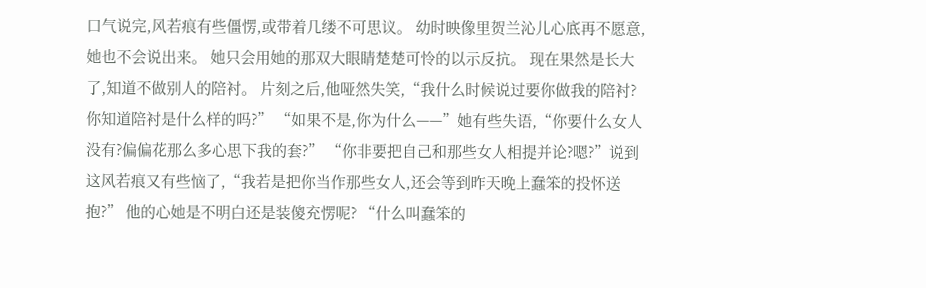口气说完,风若痕有些僵愣,或带着几缕不可思议。 幼时映像里贺兰沁儿心底再不愿意,她也不会说出来。 她只会用她的那双大眼睛楚楚可怜的以示反抗。 现在果然是长大了,知道不做别人的陪衬。 片刻之后,他哑然失笑,“我什么时候说过要你做我的陪衬?你知道陪衬是什么样的吗?” “如果不是,你为什么——”她有些失语,“你要什么女人没有?偏偏花那么多心思下我的套?” “你非要把自己和那些女人相提并论?嗯?”说到这风若痕又有些恼了,“我若是把你当作那些女人,还会等到昨天晚上蠢笨的投怀送抱?” 他的心她是不明白还是装傻充愣呢? “什么叫蠢笨的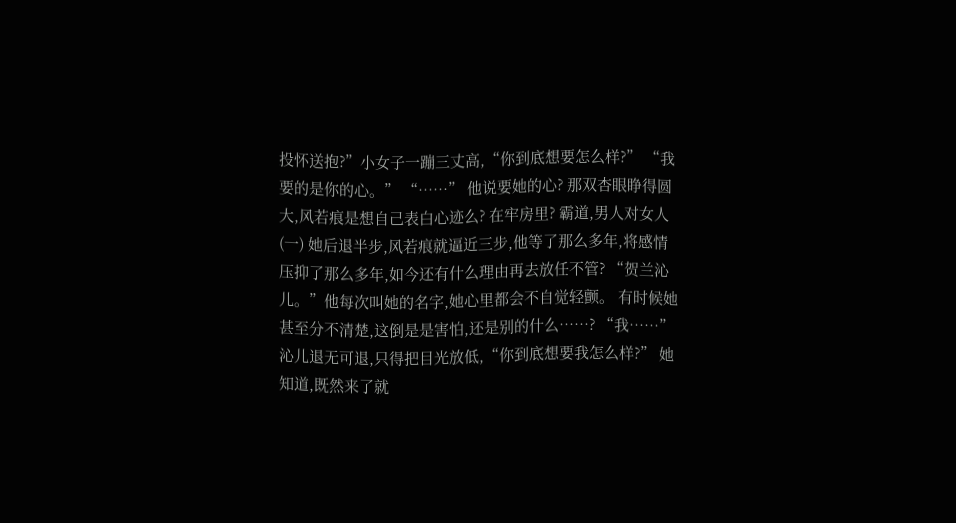投怀送抱?”小女子一蹦三丈高,“你到底想要怎么样?” “我要的是你的心。” “……” 他说要她的心? 那双杏眼睁得圆大,风若痕是想自己表白心迹么? 在牢房里? 霸道,男人对女人(一) 她后退半步,风若痕就逼近三步,他等了那么多年,将感情压抑了那么多年,如今还有什么理由再去放任不管? “贺兰沁儿。”他每次叫她的名字,她心里都会不自觉轻颤。 有时候她甚至分不清楚,这倒是是害怕,还是别的什么……? “我……”沁儿退无可退,只得把目光放低,“你到底想要我怎么样?” 她知道,既然来了就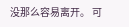没那么容易离开。 可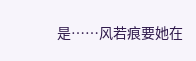是……风若痕要她在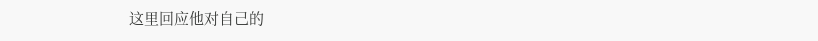这里回应他对自己的